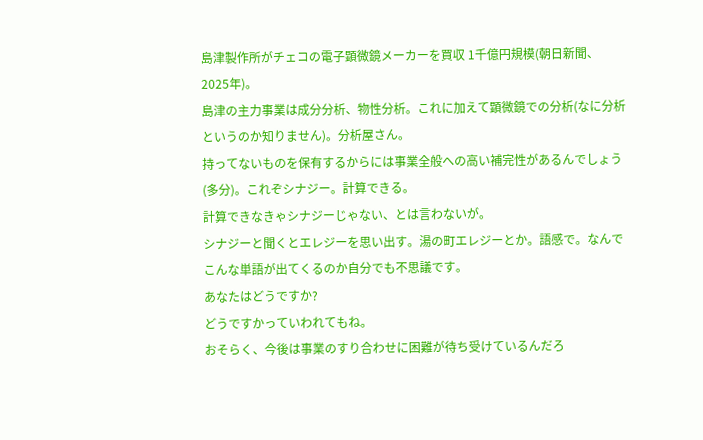島津製作所がチェコの電子顕微鏡メーカーを買収 1千億円規模(朝日新聞、2025年)。
島津の主力事業は成分分析、物性分析。これに加えて顕微鏡での分析(なに分析というのか知りません)。分析屋さん。
持ってないものを保有するからには事業全般への高い補完性があるんでしょう(多分)。これぞシナジー。計算できる。
計算できなきゃシナジーじゃない、とは言わないが。
シナジーと聞くとエレジーを思い出す。湯の町エレジーとか。語感で。なんでこんな単語が出てくるのか自分でも不思議です。
あなたはどうですか?
どうですかっていわれてもね。
おそらく、今後は事業のすり合わせに困難が待ち受けているんだろ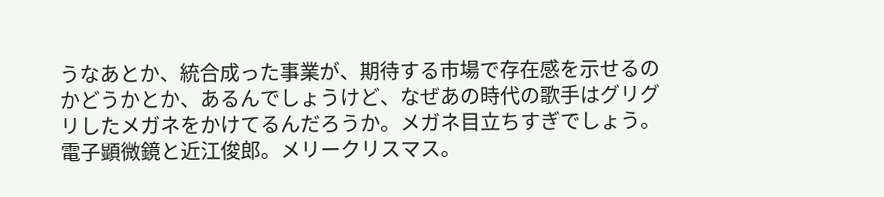うなあとか、統合成った事業が、期待する市場で存在感を示せるのかどうかとか、あるんでしょうけど、なぜあの時代の歌手はグリグリしたメガネをかけてるんだろうか。メガネ目立ちすぎでしょう。
電子顕微鏡と近江俊郎。メリークリスマス。